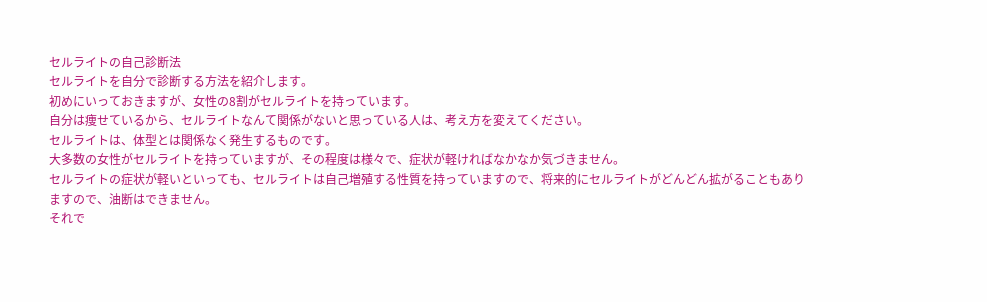セルライトの自己診断法
セルライトを自分で診断する方法を紹介します。
初めにいっておきますが、女性の8割がセルライトを持っています。
自分は痩せているから、セルライトなんて関係がないと思っている人は、考え方を変えてください。
セルライトは、体型とは関係なく発生するものです。
大多数の女性がセルライトを持っていますが、その程度は様々で、症状が軽ければなかなか気づきません。
セルライトの症状が軽いといっても、セルライトは自己増殖する性質を持っていますので、将来的にセルライトがどんどん拡がることもありますので、油断はできません。
それで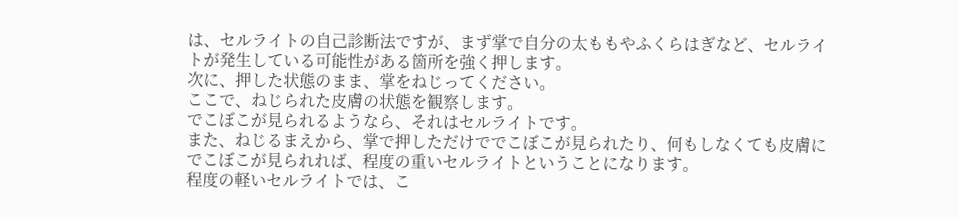は、セルライトの自己診断法ですが、まず掌で自分の太ももやふくらはぎなど、セルライトが発生している可能性がある箇所を強く押します。
次に、押した状態のまま、掌をねじってください。
ここで、ねじられた皮膚の状態を観察します。
でこぼこが見られるようなら、それはセルライトです。
また、ねじるまえから、掌で押しただけででこぼこが見られたり、何もしなくても皮膚にでこぼこが見られれば、程度の重いセルライトということになります。
程度の軽いセルライトでは、こ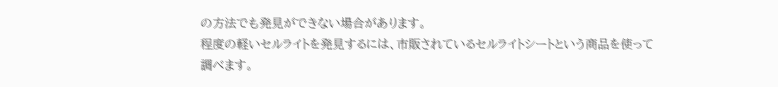の方法でも発見ができない場合があります。
程度の軽いセルライトを発見するには、市販されているセルライトシートという商品を使って調べます。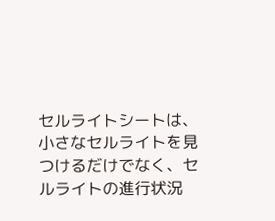セルライトシートは、小さなセルライトを見つけるだけでなく、セルライトの進行状況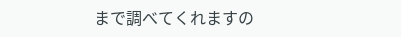まで調べてくれますの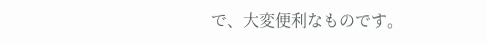で、大変便利なものです。